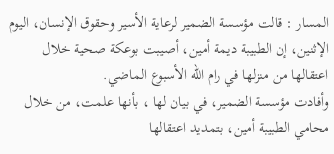المسار : قالت مؤسسة الضمير لرعاية الأسير وحقوق الإنسان، اليوم الإثنين، إن الطبيبة ديمة أمين، أصيبت بوعكة صحية خلال اعتقالها من منزلها في رام الله الأسبوع الماضي.
وأفادت مؤسسة الضمير، في بيان لها ، بأنها علمت، من خلال محامي الطبيبة أمين، بتمديد اعتقالها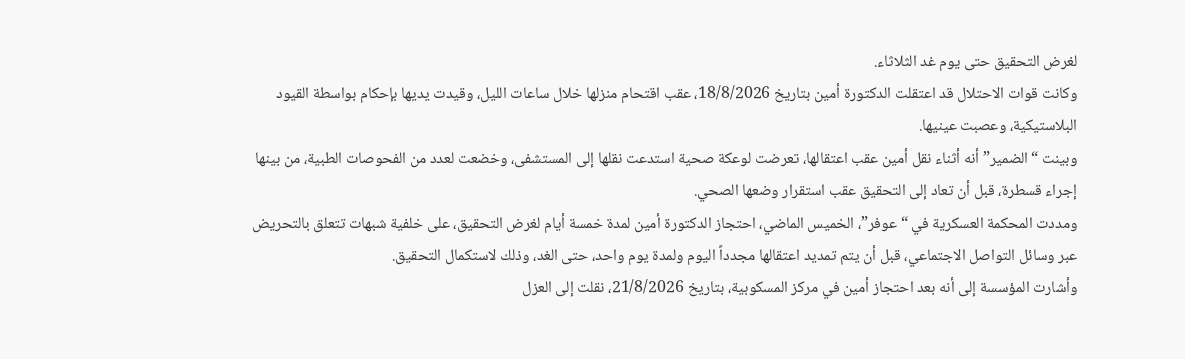لغرض التحقيق حتى يوم غد الثلاثاء.
وكانت قوات الاحتلال قد اعتقلت الدكتورة أمين بتاريخ 18/8/2026، عقب اقتحام منزلها خلال ساعات الليل، وقيدت يديها بإحكام بواسطة القيود البلاستيكية، وعصبت عينيها.
وبينت “الضمير” أنه أثناء نقل أمين عقب اعتقالها، تعرضت لوعكة صحية استدعت نقلها إلى المستشفى، وخضعت لعدد من الفحوصات الطبية، من بينها إجراء قسطرة، قبل أن تعاد إلى التحقيق عقب استقرار وضعها الصحي.
ومددت المحكمة العسكرية في “عوفر”، الخميس الماضي، احتجاز الدكتورة أمين لمدة خمسة أيام لغرض التحقيق، على خلفية شبهات تتعلق بالتحريض عبر وسائل التواصل الاجتماعي، قبل أن يتم تمديد اعتقالها مجدداً اليوم ولمدة يوم واحد، حتى الغد، وذلك لاستكمال التحقيق.
وأشارت المؤسسة إلى أنه بعد احتجاز أمين في مركز المسكوبية، بتاريخ 21/8/2026، نقلت إلى العزل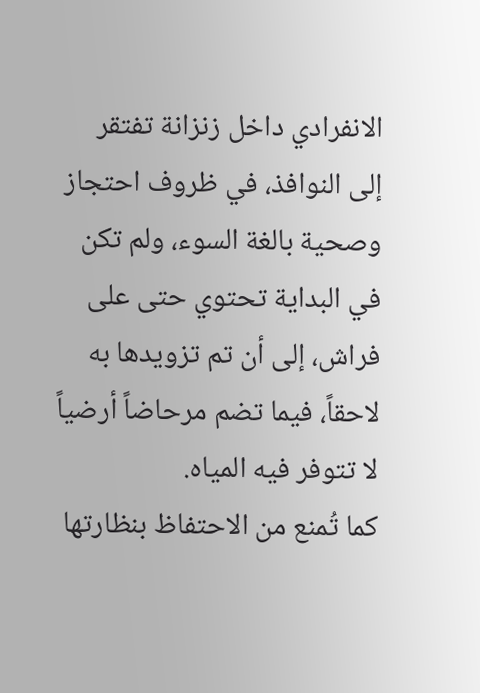الانفرادي داخل زنزانة تفتقر إلى النوافذ، في ظروف احتجاز وصحية بالغة السوء، ولم تكن في البداية تحتوي حتى على فراش، إلى أن تم تزويدها به لاحقاً، فيما تضم مرحاضاً أرضياً لا تتوفر فيه المياه.
كما تُمنع من الاحتفاظ بنظارتها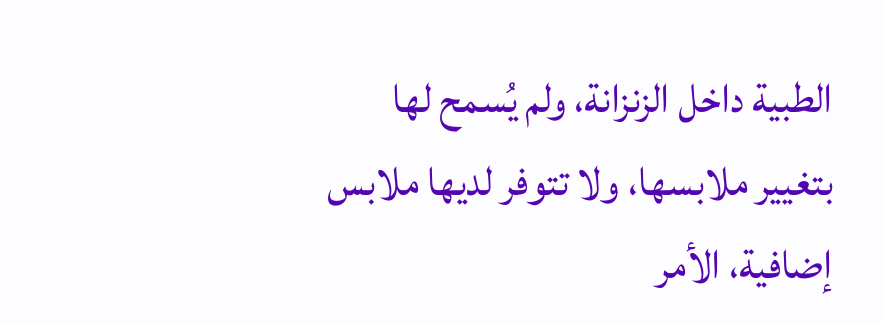الطبية داخل الزنزانة، ولم يُسمح لها بتغيير ملابسها، ولا تتوفر لديها ملابس إضافية، الأمر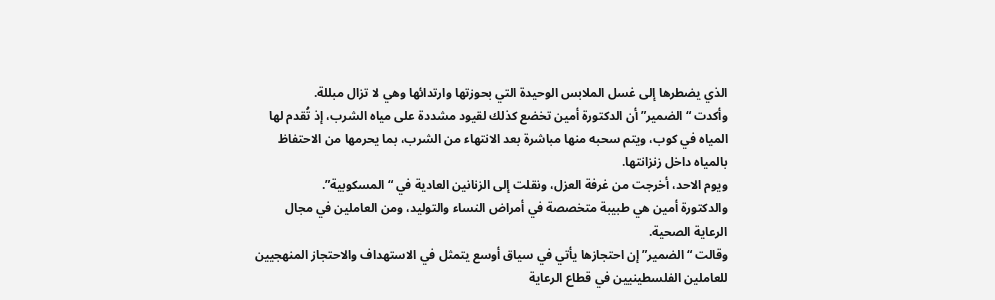الذي يضطرها إلى غسل الملابس الوحيدة التي بحوزتها وارتدائها وهي لا تزال مبللة.
وأكدت “الضمير” أن الدكتورة أمين تخضع كذلك لقيود مشددة على مياه الشرب، إذ تُقدم لها المياه في كوب، ويتم سحبه منها مباشرة بعد الانتهاء من الشرب، بما يحرمها من الاحتفاظ بالمياه داخل زنزانتها.
ويوم الاحد، أخرجت من غرفة العزل، ونقلت إلى الزنانين العادية في “المسكوبية”.
والدكتورة أمين هي طبيبة متخصصة في أمراض النساء والتوليد، ومن العاملين في مجال الرعاية الصحية.
وقالت “الضمير” إن احتجازها يأتي في سياق أوسع يتمثل في الاستهداف والاحتجاز المنهجيين للعاملين الفلسطينيين في قطاع الرعاية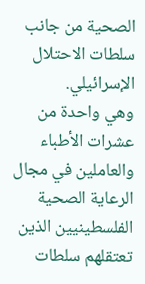الصحية من جانب سلطات الاحتلال الإسرائيلي.
وهي واحدة من عشرات الأطباء والعاملين في مجال الرعاية الصحية الفلسطينيين الذين تعتقلهم سلطات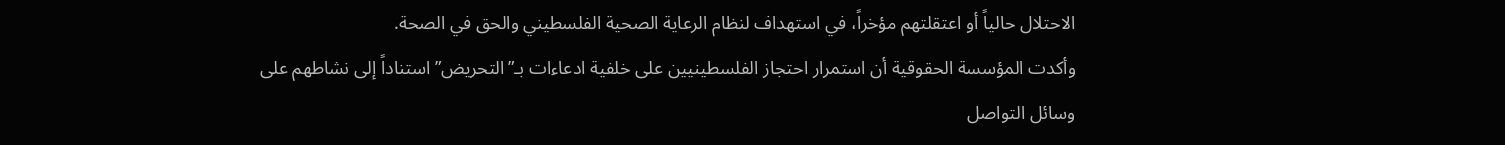الاحتلال حالياً أو اعتقلتهم مؤخراً، في استهداف لنظام الرعاية الصحية الفلسطيني والحق في الصحة.
وأكدت المؤسسة الحقوقية أن استمرار احتجاز الفلسطينيين على خلفية ادعاءات بـ”التحريض” استناداً إلى نشاطهم على وسائل التواصل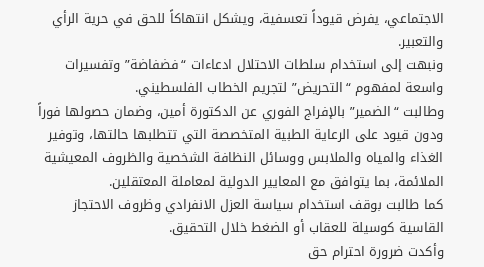الاجتماعي، يفرض قيوداً تعسفية، ويشكل انتهاكاً للحق في حرية الرأي والتعبير.
ونبهت إلى استخدام سلطات الاحتلال ادعاءات “فضفاضة” وتفسيرات واسعة لمفهوم “التحريض” لتجريم الخطاب الفلسطيني.
وطالبت “الضمير” بالإفراج الفوري عن الدكتورة أمين، وضمان حصولها فوراً ودون قيود على الرعاية الطبية المتخصصة التي تتطلبها حالتها، وتوفير الغذاء والمياه والملابس ووسائل النظافة الشخصية والظروف المعيشية الملائمة، بما يتوافق مع المعايير الدولية لمعاملة المعتقلين.
كما طالبت بوقف استخدام سياسة العزل الانفرادي وظروف الاحتجاز القاسية كوسيلة للعقاب أو الضغط خلال التحقيق.
وأكدت ضرورة احترام حق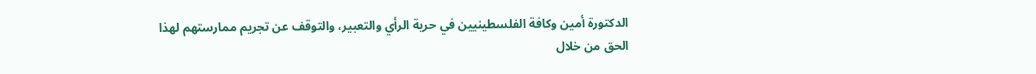الدكتورة أمين وكافة الفلسطينيين في حرية الرأي والتعبير، والتوقف عن تجريم ممارستهم لهذا الحق من خلال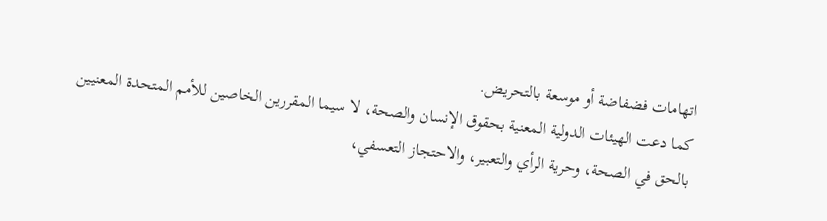اتهامات فضفاضة أو موسعة بالتحريض.
كما دعت الهيئات الدولية المعنية بحقوق الإنسان والصحة، لا سيما المقررين الخاصين للأمم المتحدة المعنيين بالحق في الصحة، وحرية الرأي والتعبير، والاحتجاز التعسفي،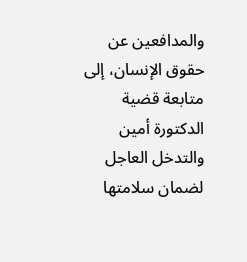والمدافعين عن حقوق الإنسان، إلى متابعة قضية الدكتورة أمين والتدخل العاجل لضمان سلامتها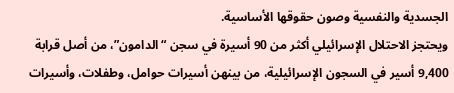الجسدية والنفسية وصون حقوقها الأساسية.
ويحتجز الاحتلال الإسرائيلي أكثر من 90 أسيرة في سجن “الدامون”، من أصل قرابة 9,400 أسير في السجون الإسرائيلية، من بينهن أسيرات حوامل، وطفلات، وأسيرات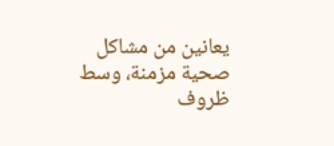يعانين من مشاكل صحية مزمنة، وسط ظروف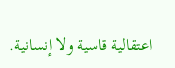اعتقالية قاسية ولا إنسانية.